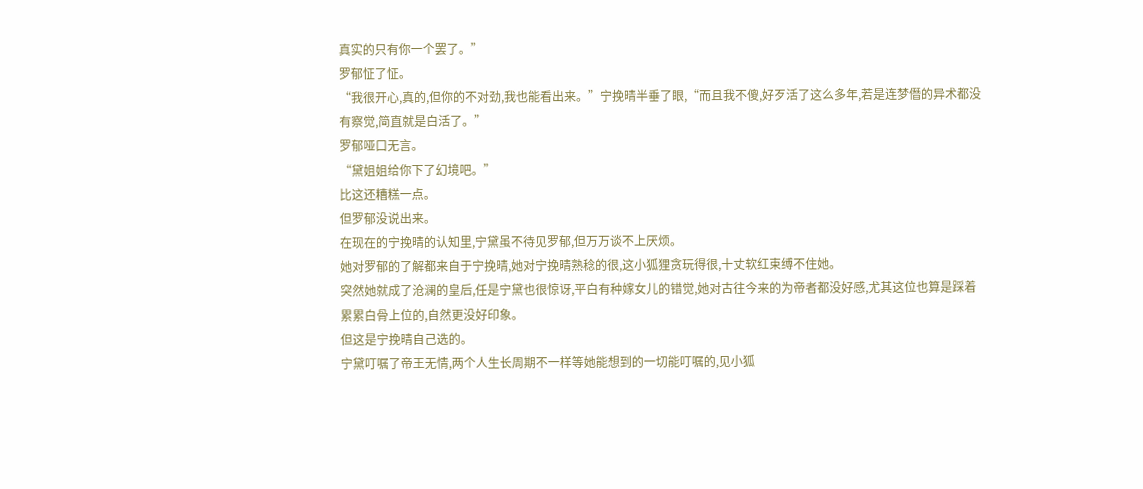真实的只有你一个罢了。”
罗郁怔了怔。
“我很开心,真的,但你的不对劲,我也能看出来。”宁挽晴半垂了眼,“而且我不傻,好歹活了这么多年,若是连梦僭的异术都没有察觉,简直就是白活了。”
罗郁哑口无言。
“黛姐姐给你下了幻境吧。”
比这还糟糕一点。
但罗郁没说出来。
在现在的宁挽晴的认知里,宁黛虽不待见罗郁,但万万谈不上厌烦。
她对罗郁的了解都来自于宁挽晴,她对宁挽晴熟稔的很,这小狐狸贪玩得很,十丈软红束缚不住她。
突然她就成了沧澜的皇后,任是宁黛也很惊讶,平白有种嫁女儿的错觉,她对古往今来的为帝者都没好感,尤其这位也算是踩着累累白骨上位的,自然更没好印象。
但这是宁挽晴自己选的。
宁黛叮嘱了帝王无情,两个人生长周期不一样等她能想到的一切能叮嘱的,见小狐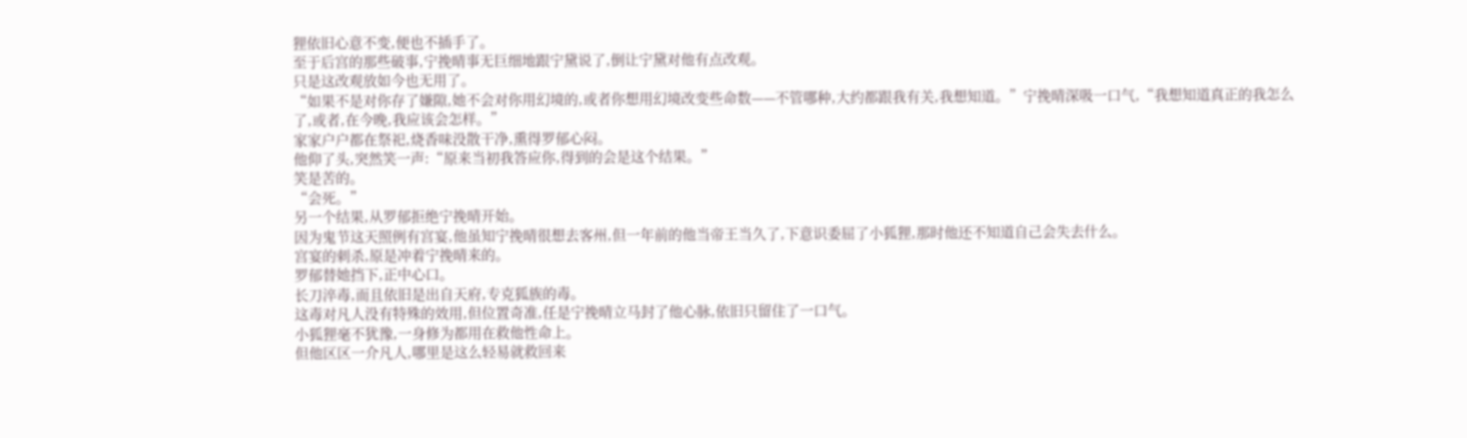狸依旧心意不变,便也不插手了。
至于后宫的那些破事,宁挽晴事无巨细地跟宁黛说了,倒让宁黛对他有点改观。
只是这改观放如今也无用了。
“如果不是对你存了嫌隙,她不会对你用幻境的,或者你想用幻境改变些命数——不管哪种,大约都跟我有关,我想知道。”宁挽晴深吸一口气,“我想知道真正的我怎么了,或者,在今晚,我应该会怎样。”
家家户户都在祭祀,烧香味没散干净,熏得罗郁心闷。
他仰了头,突然笑一声:“原来当初我答应你,得到的会是这个结果。”
笑是苦的。
“会死。”
另一个结果,从罗郁拒绝宁挽晴开始。
因为鬼节这天照例有宫宴,他虽知宁挽晴很想去客州,但一年前的他当帝王当久了,下意识委屈了小狐狸,那时他还不知道自己会失去什么。
宫宴的刺杀,原是冲着宁挽晴来的。
罗郁替她挡下,正中心口。
长刀淬毒,而且依旧是出自天府,专克狐族的毒。
这毒对凡人没有特殊的效用,但位置奇准,任是宁挽晴立马封了他心脉,依旧只留住了一口气。
小狐狸毫不犹豫,一身修为都用在救他性命上。
但他区区一介凡人,哪里是这么轻易就救回来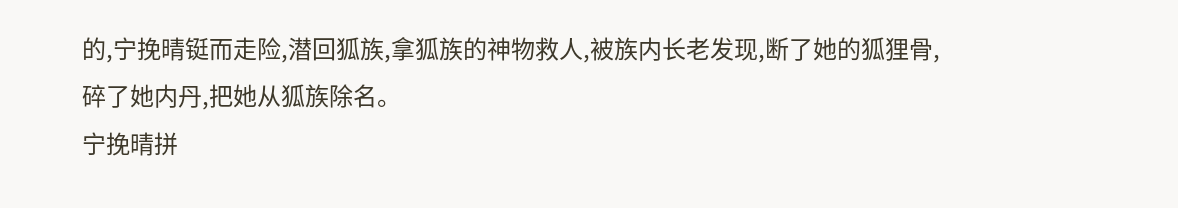的,宁挽晴铤而走险,潜回狐族,拿狐族的神物救人,被族内长老发现,断了她的狐狸骨,碎了她内丹,把她从狐族除名。
宁挽晴拼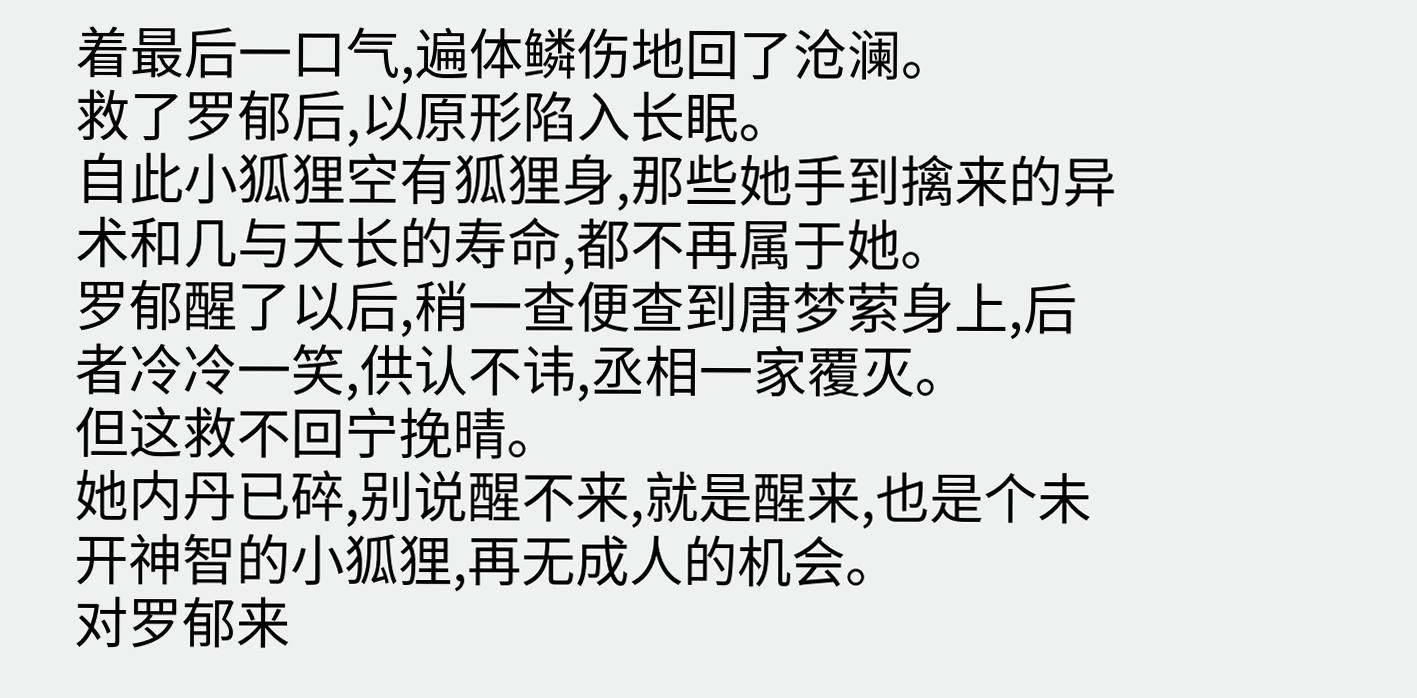着最后一口气,遍体鳞伤地回了沧澜。
救了罗郁后,以原形陷入长眠。
自此小狐狸空有狐狸身,那些她手到擒来的异术和几与天长的寿命,都不再属于她。
罗郁醒了以后,稍一查便查到唐梦萦身上,后者冷冷一笑,供认不讳,丞相一家覆灭。
但这救不回宁挽晴。
她内丹已碎,别说醒不来,就是醒来,也是个未开神智的小狐狸,再无成人的机会。
对罗郁来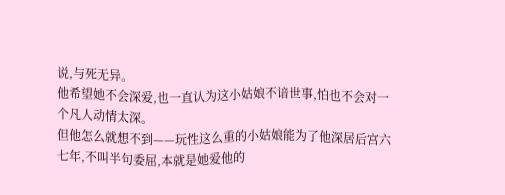说,与死无异。
他希望她不会深爱,也一直认为这小姑娘不谙世事,怕也不会对一个凡人动情太深。
但他怎么就想不到——玩性这么重的小姑娘能为了他深居后宫六七年,不叫半句委屈,本就是她爱他的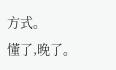方式。
懂了,晚了。